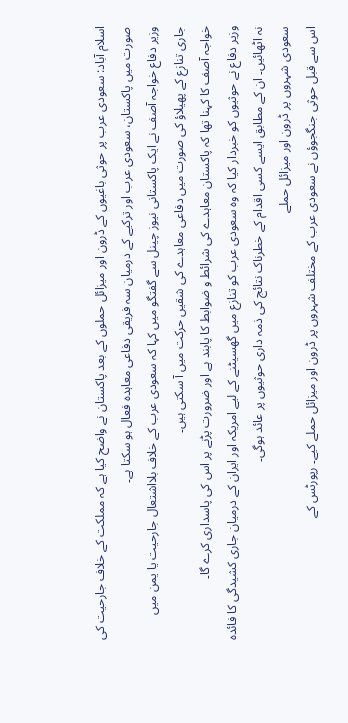اسلام آباد: سعودی عرب پر حوثی باغیوں کے ڈرون اور میزائل حملوں کے بعد پاکستان نے واضح کیا ہے کہ مملکت کے خلاف جارحیت کی صورت میں پاکستان، سعودی عرب اور ترکیے کے درمیان سہ فریقی دفاعی معاہدہ فعال ہو سکتا ہے۔
وزیر دفاع خواجہ آصف نے ایک پاکستانی نیوز چینل سے گفتگو میں کہا کہ سعودی عرب کے خلاف بلااشتعال جارحیت یا یمن میں جاری تنازع کے پھیلاؤ کی صورت میں دفاعی معاہدے کی شقیں حرکت میں آ سکتی ہیں۔
خواجہ آصف کا کہنا تھا کہ پاکستان معاہدے کی شرائط و ضوابط کا پابند ہے اور ضرورت پڑنے پر اس کی پاسداری کرے گا۔
وزیر دفاع نے حوثیوں کو خبردار کیا کہ وہ سعودی عرب کو تنازع میں گھسیٹنے کے لیے امریکہ اور ایران کے درمیان جاری کشیدگی کا فائدہ نہ اٹھائیں۔ ان کے مطابق ایسے کسی اقدام کے خطرناک نتائج کی ذمہ داری حوثیوں پر عائد ہوگی۔
سعودی شہروں پر ڈرون اور میزائل حملے
اس سے قبل حوثی جنگجوؤں نے سعودی عرب کے مختلف شہروں پر ڈرون اور میزائل حملے کیے۔ رپورٹس کے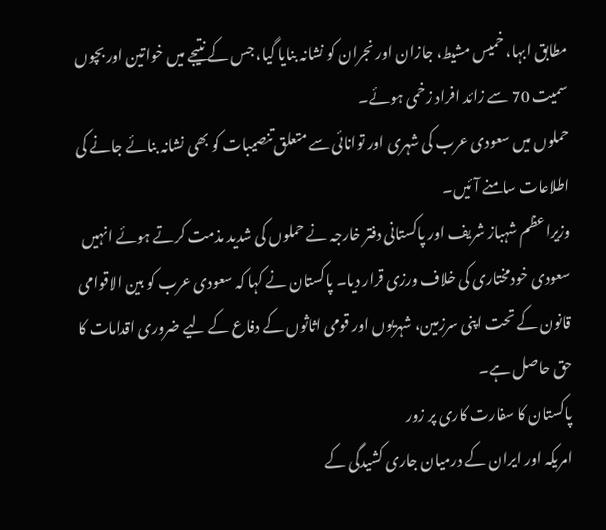مطابق ابہا، خمیس مشیط، جازان اور نجران کو نشانہ بنایا گیا، جس کے نتیجے میں خواتین اور بچوں سمیت 70 سے زائد افراد زخمی ہوئے۔
حملوں میں سعودی عرب کی شہری اور توانائی سے متعلق تنصیبات کو بھی نشانہ بنائے جانے کی اطلاعات سامنے آئیں۔
وزیراعظم شہباز شریف اور پاکستانی دفتر خارجہ نے حملوں کی شدید مذمت کرتے ہوئے انہیں سعودی خودمختاری کی خلاف ورزی قرار دیا۔ پاکستان نے کہا کہ سعودی عرب کو بین الاقوامی قانون کے تحت اپنی سرزمین، شہریوں اور قومی اثاثوں کے دفاع کے لیے ضروری اقدامات کا حق حاصل ہے۔
پاکستان کا سفارت کاری پر زور
امریکہ اور ایران کے درمیان جاری کشیدگی کے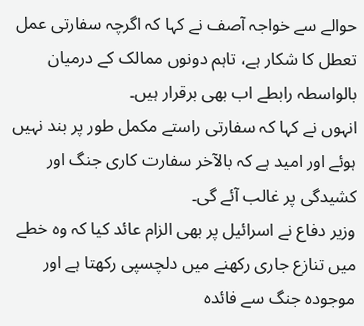حوالے سے خواجہ آصف نے کہا کہ اگرچہ سفارتی عمل تعطل کا شکار ہے، تاہم دونوں ممالک کے درمیان بالواسطہ رابطے اب بھی برقرار ہیں۔
انہوں نے کہا کہ سفارتی راستے مکمل طور پر بند نہیں ہوئے اور امید ہے کہ بالآخر سفارت کاری جنگ اور کشیدگی پر غالب آئے گی۔
وزیر دفاع نے اسرائیل پر بھی الزام عائد کیا کہ وہ خطے میں تنازع جاری رکھنے میں دلچسپی رکھتا ہے اور موجودہ جنگ سے فائدہ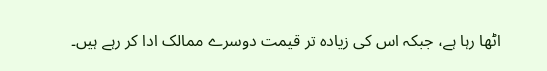اٹھا رہا ہے، جبکہ اس کی زیادہ تر قیمت دوسرے ممالک ادا کر رہے ہیں۔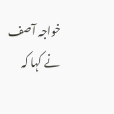خواجہ آصف نے کہا کہ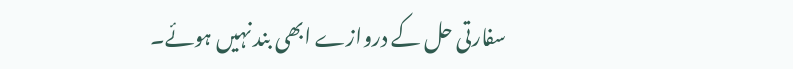سفارتی حل کے دروازے ابھی بند نہیں ہوئے۔